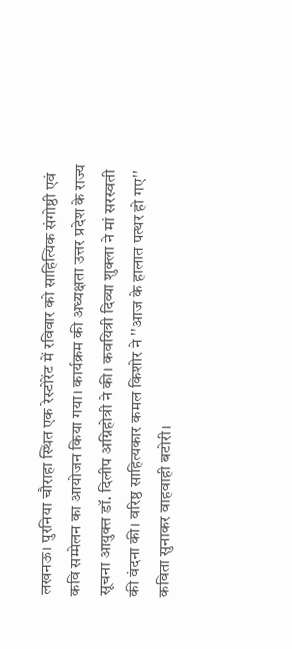लखनऊ। पुरनिया चौराहा स्थित एक रेस्टोरेंट में रविवार को साहित्यिक संगोष्ठी एवं कवि सम्मेलन का आयोजन किया गया। कार्यक्रम की अध्यक्षता उत्तर प्रदेश के राज्य सूचना आयुक्त डॉ. दिलीप अग्निहोत्री ने की। कवयित्री दिव्या शुक्ला ने मां सरस्वती की वंदना की। वरिष्ठ साहित्यकार कमल किशोर ने ''आज के हालात पत्थर हो गए'' कविता सुनाकर वाहवाही बटोरी।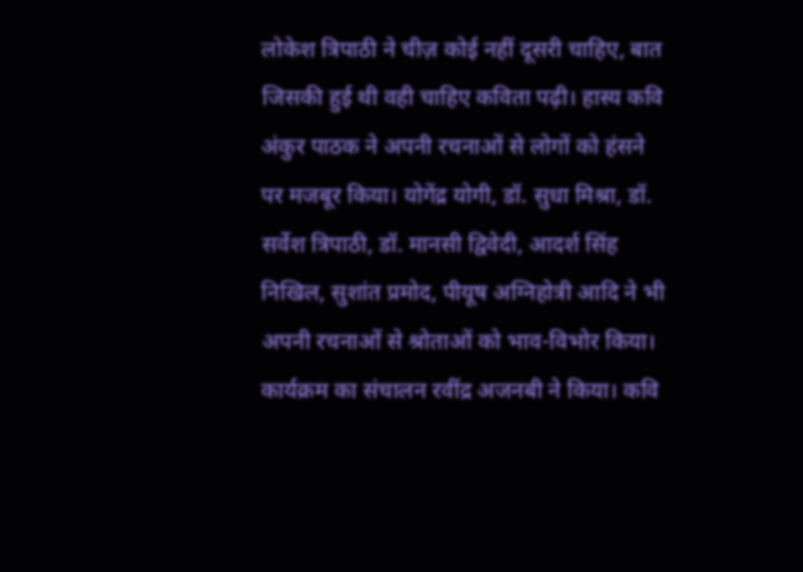लोकेश त्रिपाठी ने चीज़ कोई नहीं दूसरी चाहिए, बात जिसकी हुई थी वही चाहिए कविता पढ़ी। हास्य कवि अंकुर पाठक ने अपनी रचनाओं से लोगों को हंसने पर मजबूर किया। योगेंद्र योगी, डॉ. सुधा मिश्रा, डॉ. सर्वेश त्रिपाठी, डॉ. मानसी द्विवेदी, आदर्श सिंह निखिल, सुशांत प्रमोद, पीयूष अग्निहोत्री आदि ने भी अपनी रचनाओं से श्रोताओं को भाव-विभोर किया। कार्यक्रम का संचालन रवींद्र अजनबी ने किया। कवि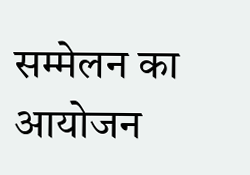सम्मेलन का आयोजन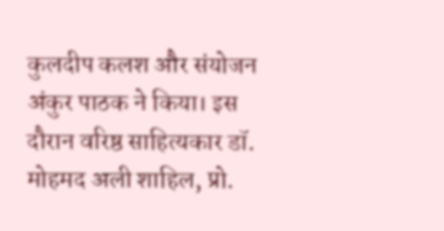कुलदीप कलश और संयोजन अंकुर पाठक ने किया। इस दौरान वरिष्ठ साहित्यकार डॉ. मोहमद अली शाहिल, प्रो.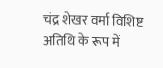चंद्र शेखर वर्मा विशिष्ट अतिथि के रूप में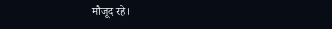मौजूद रहे।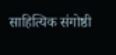साहित्यिक संगोष्ठी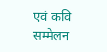एवं कवि सम्मेलन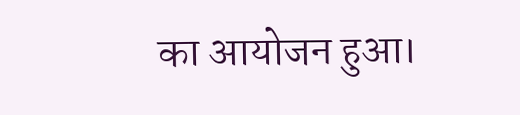का आयोजन हुआ।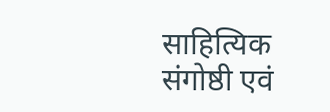साहित्यिक संगोष्ठी एवं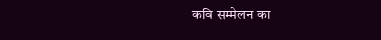कवि सम्मेलन का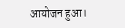आयोजन हुआ।